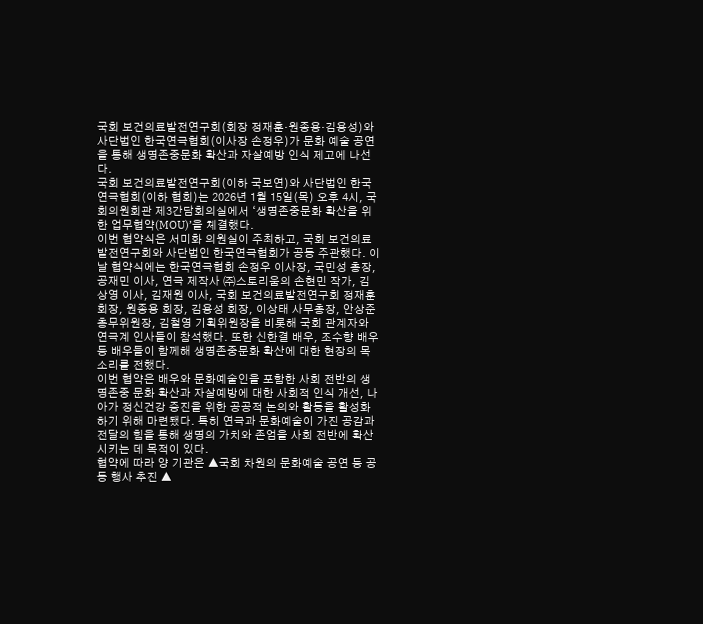국회 보건의료발전연구회(회장 정재훈·원종용·김용성)와 사단법인 한국연극협회(이사장 손정우)가 문화 예술 공연을 통해 생명존중문화 확산과 자살예방 인식 제고에 나선다.
국회 보건의료발전연구회(이하 국보연)와 사단법인 한국연극협회(이하 협회)는 2026년 1월 15일(목) 오후 4시, 국회의원회관 제3간담회의실에서 ‘생명존중문화 확산을 위한 업무협약(MOU)’을 체결했다.
이번 협약식은 서미화 의원실이 주최하고, 국회 보건의료발전연구회와 사단법인 한국연극협회가 공동 주관했다. 이날 협약식에는 한국연극협회 손정우 이사장, 국민성 총장, 공재민 이사, 연극 제작사 ㈜스토리움의 손현민 작가, 김상영 이사, 김재원 이사, 국회 보건의료발전연구회 정재훈 회장, 원종용 회장, 김용성 회장, 이상태 사무총장, 안상준 총무위원장, 김철영 기획위원장을 비롯해 국회 관계자와 연극계 인사들이 참석했다. 또한 신한결 배우, 조수향 배우 등 배우들이 함께해 생명존중문화 확산에 대한 현장의 목소리를 전했다.
이번 협약은 배우와 문화예술인을 포함한 사회 전반의 생명존중 문화 확산과 자살예방에 대한 사회적 인식 개선, 나아가 정신건강 증진을 위한 공공적 논의와 활동을 활성화하기 위해 마련됐다. 특히 연극과 문화예술이 가진 공감과 전달의 힘을 통해 생명의 가치와 존엄을 사회 전반에 확산시키는 데 목적이 있다.
협약에 따라 양 기관은 ▲국회 차원의 문화예술 공연 등 공동 행사 추진 ▲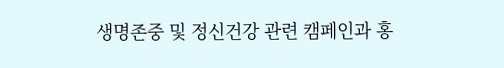생명존중 및 정신건강 관련 캠페인과 홍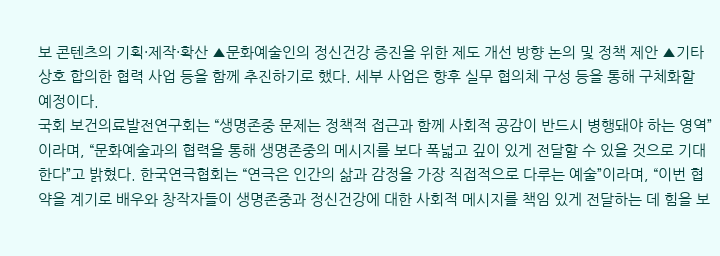보 콘텐츠의 기획·제작·확산 ▲문화예술인의 정신건강 증진을 위한 제도 개선 방향 논의 및 정책 제안 ▲기타 상호 합의한 협력 사업 등을 함께 추진하기로 했다. 세부 사업은 향후 실무 협의체 구성 등을 통해 구체화할 예정이다.
국회 보건의료발전연구회는 “생명존중 문제는 정책적 접근과 함께 사회적 공감이 반드시 병행돼야 하는 영역”이라며, “문화예술과의 협력을 통해 생명존중의 메시지를 보다 폭넓고 깊이 있게 전달할 수 있을 것으로 기대한다”고 밝혔다. 한국연극협회는 “연극은 인간의 삶과 감정을 가장 직접적으로 다루는 예술”이라며, “이번 협약을 계기로 배우와 창작자들이 생명존중과 정신건강에 대한 사회적 메시지를 책임 있게 전달하는 데 힘을 보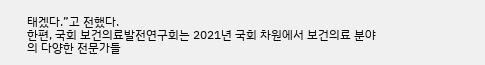태겠다.”고 전했다.
한편, 국회 보건의료발전연구회는 2021년 국회 차원에서 보건의료 분야의 다양한 전문가들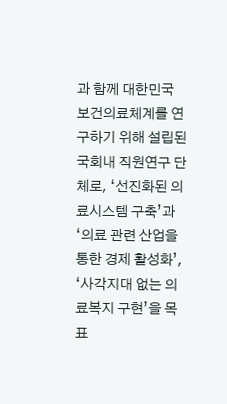과 함께 대한민국 보건의료체계를 연구하기 위해 설립된 국회내 직원연구 단체로, ‘선진화된 의료시스템 구축’과 ‘의료 관련 산업을 통한 경제 활성화’, ‘사각지대 없는 의료복지 구현’을 목표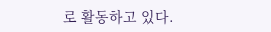로 활동하고 있다.